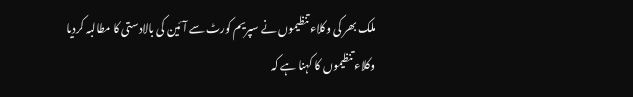ملک بھر کی وکلاء تنظیموں نے سپریم کورٹ سے آئین کی بالادستی کا مطالبہ کردیا
وکلاء تنظیموں کا کہنا ہے کہ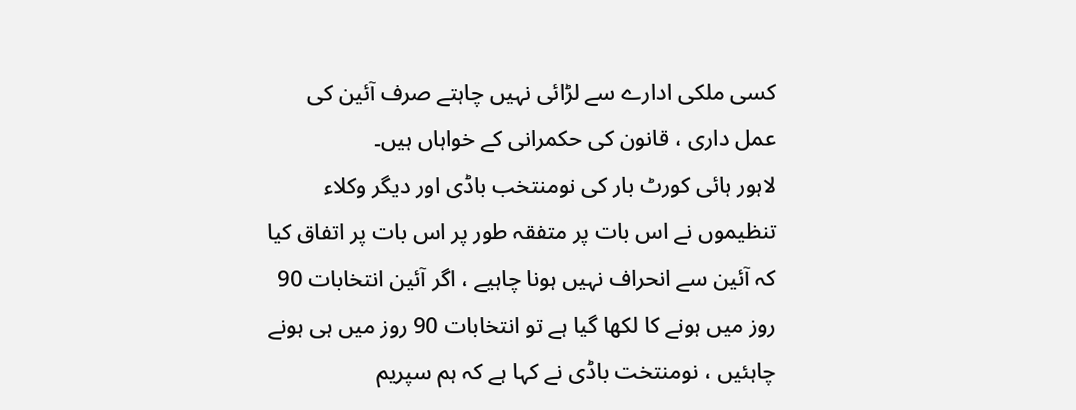کسی ملکی ادارے سے لڑائی نہیں چاہتے صرف آئین کی عمل داری ، قانون کی حکمرانی کے خواہاں ہیں۔
لاہور ہائی کورٹ بار کی نومنتخب باڈی اور دیگر وکلاء تنظیموں نے اس بات پر متفقہ طور پر اس بات پر اتفاق کیا کہ آئین سے انحراف نہیں ہونا چاہیے ، اگر آئین انتخابات 90 روز میں ہونے کا لکھا گیا ہے تو انتخابات 90 روز میں ہی ہونے چاہئیں ، نومنتخت باڈی نے کہا ہے کہ ہم سپریم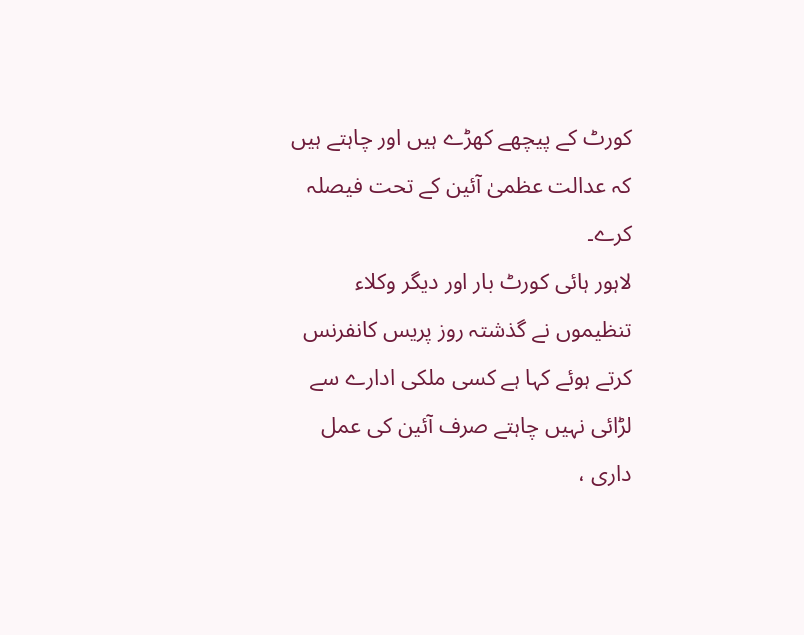کورٹ کے پیچھے کھڑے ہیں اور چاہتے ہیں کہ عدالت عظمیٰ آئین کے تحت فیصلہ کرے۔
لاہور ہائی کورٹ بار اور دیگر وکلاء تنظیموں نے گذشتہ روز پریس کانفرنس کرتے ہوئے کہا ہے کسی ملکی ادارے سے لڑائی نہیں چاہتے صرف آئین کی عمل داری ،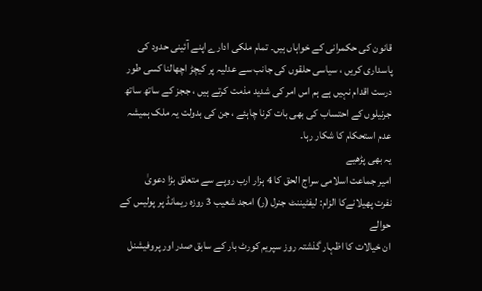قانون کی حکمرانی کے خواہاں ہیں۔ تمام ملکی ادارے اپنے آئینی حدود کی پاسداری کریں ، سیاسی حلقوں کی جانب سے عدلیہ پر کیچڑ اچھالنا کسی طور درست اقدام نہیں ہے ہم اس امر کی شدید مذمت کرتے ہیں ، ججز کے ساتھ ساتھ جرنیلوں کے احتساب کی بھی بات کرنا چاہئے ، جن کی بدولت یہ ملک ہمیشہ عدم استحکام کا شکار رہا۔
یہ بھی پڑھیے
امیر جماعت اسلامی سراج الحق کا 4 ہزار ارب روپے سے متعلق بڑا دعویٰ
نفرت پھیلانےکا الزام: لیفٹیننٹ جنرل (ر) امجد شعیب 3 روزہ ریمانڈ پر پولیس کے حوالے
ان خیالات کا اظہار گذشتہ روز سپریم کورٹ بار کے سابق صدر اور پروفیشنل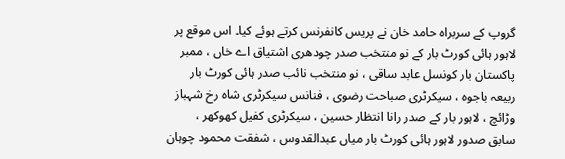گروپ کے سربراہ حامد خان نے پریس کانفرنس کرتے ہوئے کیا۔ اس موقع پر لاہور ہائی کورٹ بار کے نو منتخب صدر چودھری اشتیاق اے خاں ، ممبر پاکستان بار کونسل عابد ساقی ، نو منتخب نائب صدر ہائی کورٹ بار ربیعہ باجوہ ، سیکرٹری صباحت رضوی ، فنانس سیکرٹری شاہ رخ شہباز وڑائچ ، لاہور بار کے صدر رانا انتظار حسین ، سیکرٹری کفیل کھوکھر ، سابق صدور لاہور ہائی کورٹ بار میاں عبدالقدوس ، شفقت محمود چوہان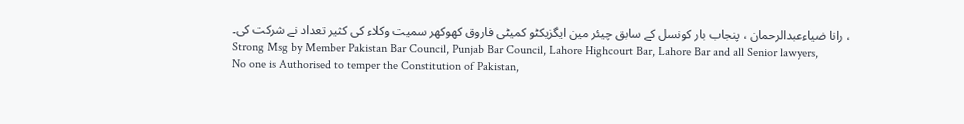، رانا ضیاءعبدالرحمان ، پنجاب بار کونسل کے سابق چیئر مین ایگزیکٹو کمیٹی فاروق کھوکھر سمیت وکلاء کی کثیر تعداد نے شرکت کی۔
Strong Msg by Member Pakistan Bar Council, Punjab Bar Council, Lahore Highcourt Bar, Lahore Bar and all Senior lawyers,
No one is Authorised to temper the Constitution of Pakistan,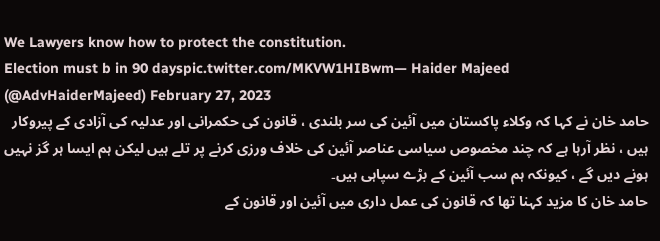We Lawyers know how to protect the constitution.
Election must b in 90 dayspic.twitter.com/MKVW1HIBwm— Haider Majeed (@AdvHaiderMajeed) February 27, 2023
حامد خان نے کہا کہ وکلاء پاکستان میں آئین کی سر بلندی ، قانون کی حکمرانی اور عدلیہ کی آزادی کے پیروکار ہیں ، نظر آرہا ہے کہ چند مخصوص سیاسی عناصر آئین کی خلاف ورزی کرنے پر تلے ہیں لیکن ہم ایسا ہر گز نہیں ہونے دیں گے ، کیونکہ ہم سب آئین کے بڑے سپاہی ہیں۔
حامد خان کا مزید کہنا تھا کہ قانون کی عمل داری میں آئین اور قانون کے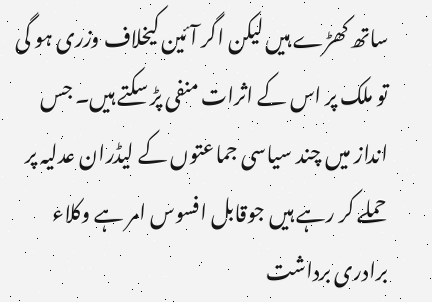ساتھ کھڑے ہیں لیکن اگر آئین کیخلاف وزری ہو گی تو ملک پر اس کے اثرات منفی پڑ سکتے ہیں۔ جس انداز میں چند سیاسی جماعتوں کے لیڈران عدلیہ پر حملے کر رہے ہیں جوقابل افسوس امر ہے وکلاء برادری برداشت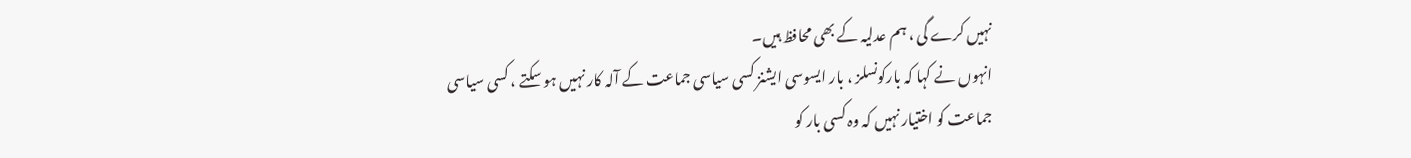نہیں کرے گی ، ہم عدلیہ کے بھی محافظ ہیں۔
انہوں نے کہا کہ بارکونسلز ، بار ایسوسی ایشنز کسی سیاسی جماعت کے آلہ کار نہیں ہو سکتے ، کسی سیاسی جماعت کو اختیار نہیں کہ وہ کسی بار کو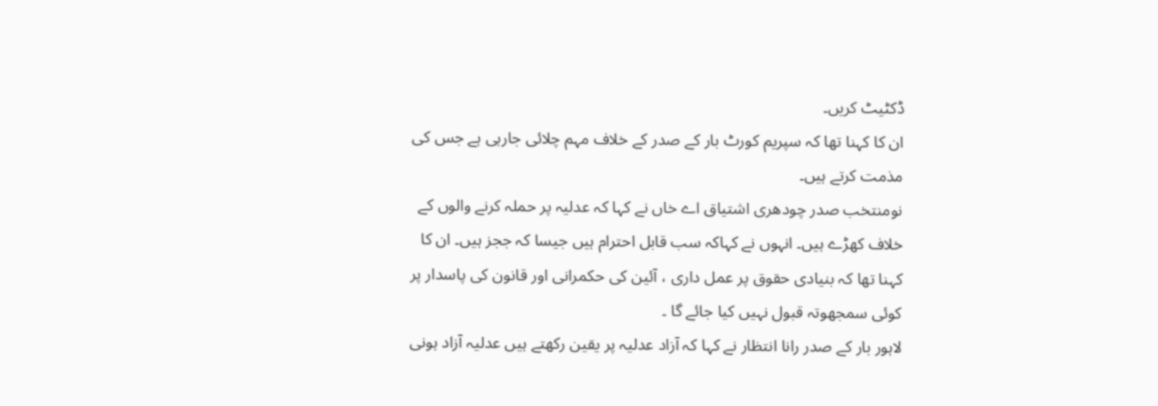ڈکٹیٹ کریں۔
ان کا کہنا تھا کہ سپریم کورٹ بار کے صدر کے خلاف مہم چلائی جارہی ہے جس کی مذمت کرتے ہیں۔
نومنتخب صدر چودھری اشتیاق اے خاں نے کہا کہ عدلیہ پر حملہ کرنے والوں کے خلاف کھڑے ہیں۔ انہوں نے کہاکہ سب قابل احترام ہیں جیسا کہ ججز ہیں۔ ان کا کہنا تھا کہ بنیادی حقوق پر عمل داری ، آئین کی حکمرانی اور قانون کی پاسدار پر کوئی سمجھوتہ قبول نہیں کیا جائے گا ۔
لاہور بار کے صدر رانا انتظار نے کہا کہ آزاد عدلیہ پر یقین رکھتے ہیں عدلیہ آزاد ہونی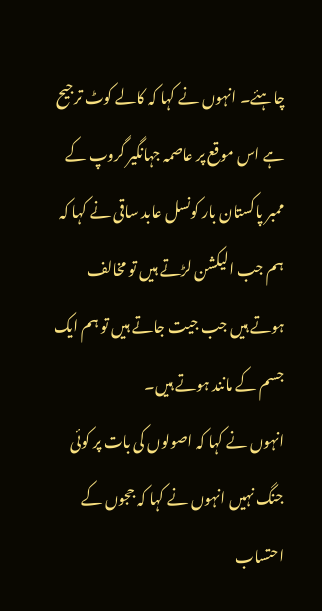چاہئے۔ انہوں نے کہا کہ کالے کوٹ ترجیح ہے اس موقع پر عاصمہ جہانگیر گروپ کے ممبر پاکستان بار کونسل عابد ساقی نے کہا کہ ہم جب الیکشن لڑتے ہیں تو مخالف ہوتے ہیں جب جیت جاتے ہیں تو ہم ایک جسم کے مانند ہوتے ہیں۔
انہوں نے کہا کہ اصولوں کی بات پر کوئی جنگ نہیں انہوں نے کہا کہ ججوں کے احتساب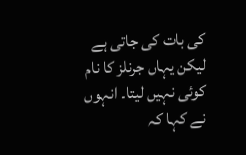کی بات کی جاتی ہے لیکن یہاں جرنلز کا نام کوئی نہیں لیتا۔ انہوں نے کہا کہ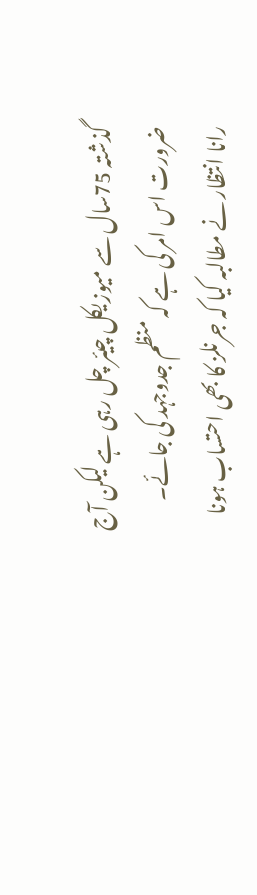گذشتہ 75سال سے میوزیکل چیئر چل رہی ہے لیکن آج ضرورت اس امر کی ہے کہ منظم جدوجہد کی جائے۔
رانا انتظار نے مطالبہ کیا کہ جرنلز کا بھی احتساب ہونا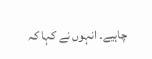چاہیے۔ انہوں نے کہا کہ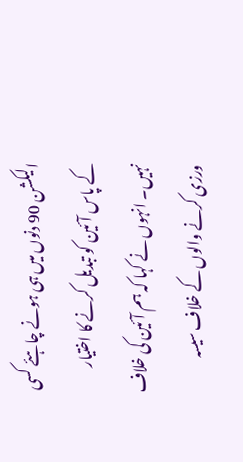الیکشن 90 دنوں میں ہی ہونے چاہئے کسی کے پاس آئین کو تبدیل کرنے کا اختیار نہیں۔ انہوں نے کہا کہ ہم آئین کی خلاف ورزی کرنے والوں کے خلاف سیسہ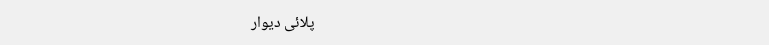پلائی دیوار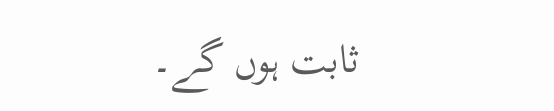ثابت ہوں گے۔